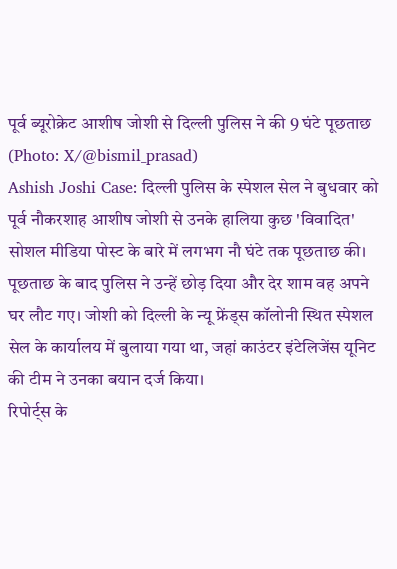पूर्व ब्यूरोक्रेट आशीष जोशी से दिल्ली पुलिस ने की 9 घंटे पूछताछ (Photo: X/@bismil_prasad)
Ashish Joshi Case: दिल्ली पुलिस के स्पेशल सेल ने बुधवार को पूर्व नौकरशाह आशीष जोशी से उनके हालिया कुछ 'विवादित' सोशल मीडिया पोस्ट के बारे में लगभग नौ घंटे तक पूछताछ की। पूछताछ के बाद पुलिस ने उन्हें छोड़ दिया और देर शाम वह अपने घर लौट गए। जोशी को दिल्ली के न्यू फ्रेंड्स कॉलोनी स्थित स्पेशल सेल के कार्यालय में बुलाया गया था, जहां काउंटर इंटेलिजेंस यूनिट की टीम ने उनका बयान दर्ज किया।
रिपोर्ट्स के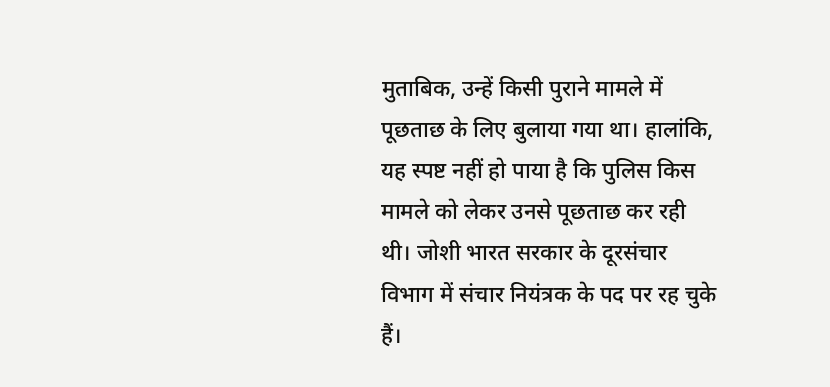मुताबिक, उन्हें किसी पुराने मामले में पूछताछ के लिए बुलाया गया था। हालांकि, यह स्पष्ट नहीं हो पाया है कि पुलिस किस मामले को लेकर उनसे पूछताछ कर रही थी। जोशी भारत सरकार के दूरसंचार विभाग में संचार नियंत्रक के पद पर रह चुके हैं।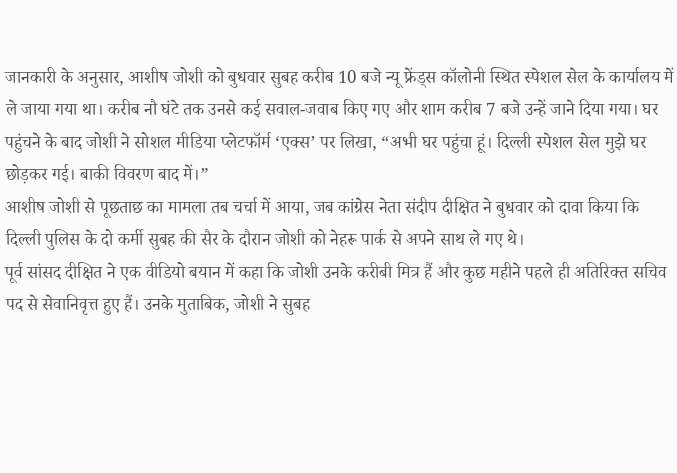जानकारी के अनुसार, आशीष जोशी को बुधवार सुबह करीब 10 बजे न्यू फ्रेंड्स कॉलोनी स्थित स्पेशल सेल के कार्यालय में ले जाया गया था। करीब नौ घंटे तक उनसे कई सवाल-जवाब किए गए और शाम करीब 7 बजे उन्हें जाने दिया गया। घर पहुंचने के बाद जोशी ने सोशल मीडिया प्लेटफॉर्म ‘एक्स’ पर लिखा, “अभी घर पहुंचा हूं। दिल्ली स्पेशल सेल मुझे घर छोड़कर गई। बाकी विवरण बाद में।”
आशीष जोशी से पूछताछ का मामला तब चर्चा में आया, जब कांग्रेस नेता संदीप दीक्षित ने बुधवार को दावा किया कि दिल्ली पुलिस के दो कर्मी सुबह की सैर के दौरान जोशी को नेहरू पार्क से अपने साथ ले गए थे।
पूर्व सांसद दीक्षित ने एक वीडियो बयान में कहा कि जोशी उनके करीबी मित्र हैं और कुछ महीने पहले ही अतिरिक्त सचिव पद से सेवानिवृत्त हुए हैं। उनके मुताबिक, जोशी ने सुबह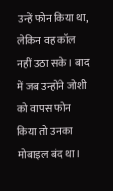उन्हें फोन किया था, लेकिन वह कॉल नहीं उठा सके। बाद में जब उन्होंने जोशी को वापस फोन किया तो उनका मोबाइल बंद था।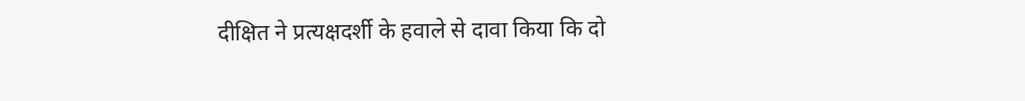दीक्षित ने प्रत्यक्षदर्शी के हवाले से दावा किया कि दो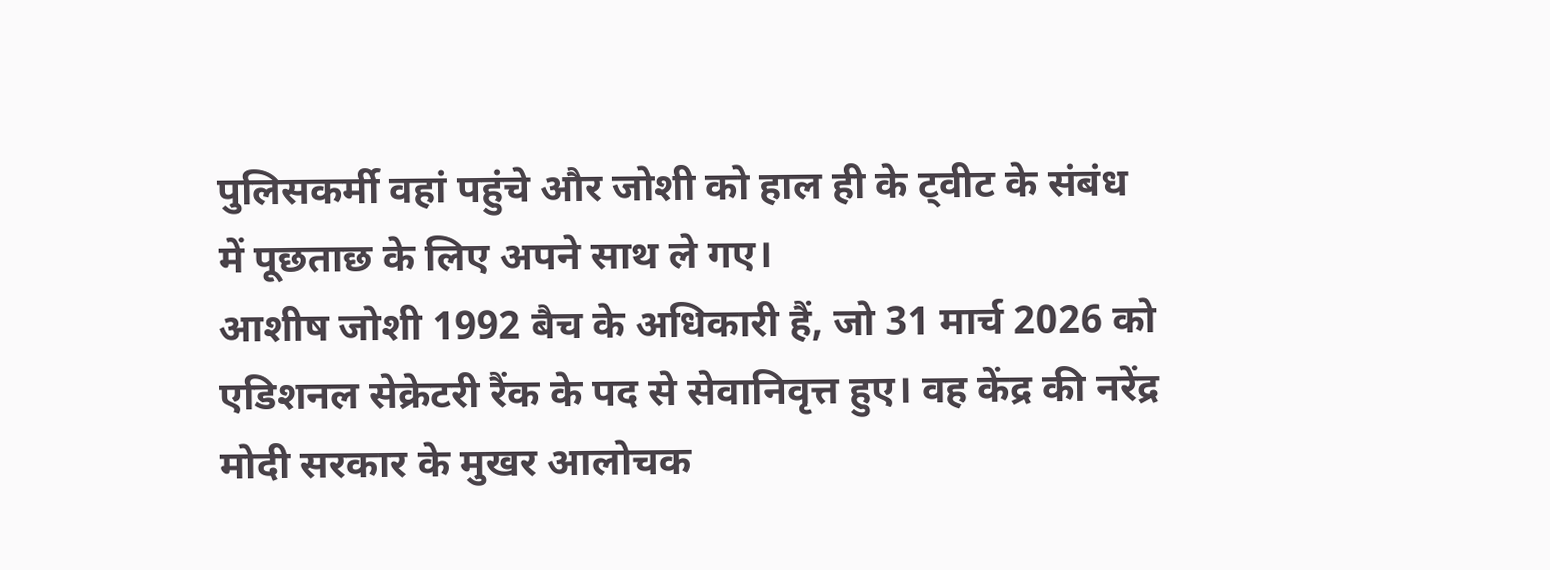पुलिसकर्मी वहां पहुंचे और जोशी को हाल ही के ट्वीट के संबंध में पूछताछ के लिए अपने साथ ले गए।
आशीष जोशी 1992 बैच के अधिकारी हैं, जो 31 मार्च 2026 को एडिशनल सेक्रेटरी रैंक के पद से सेवानिवृत्त हुए। वह केंद्र की नरेंद्र मोदी सरकार के मुखर आलोचक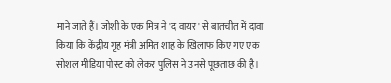माने जाते हैं। जोशी के एक मित्र ने 'द वायर' से बातचीत में दावा किया कि केंद्रीय गृह मंत्री अमित शाह के खिलाफ किए गए एक सोशल मीडिया पोस्ट को लेकर पुलिस ने उनसे पूछताछ की है।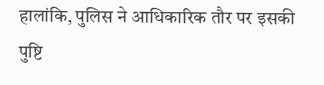हालांकि, पुलिस ने आधिकारिक तौर पर इसकी पुष्टि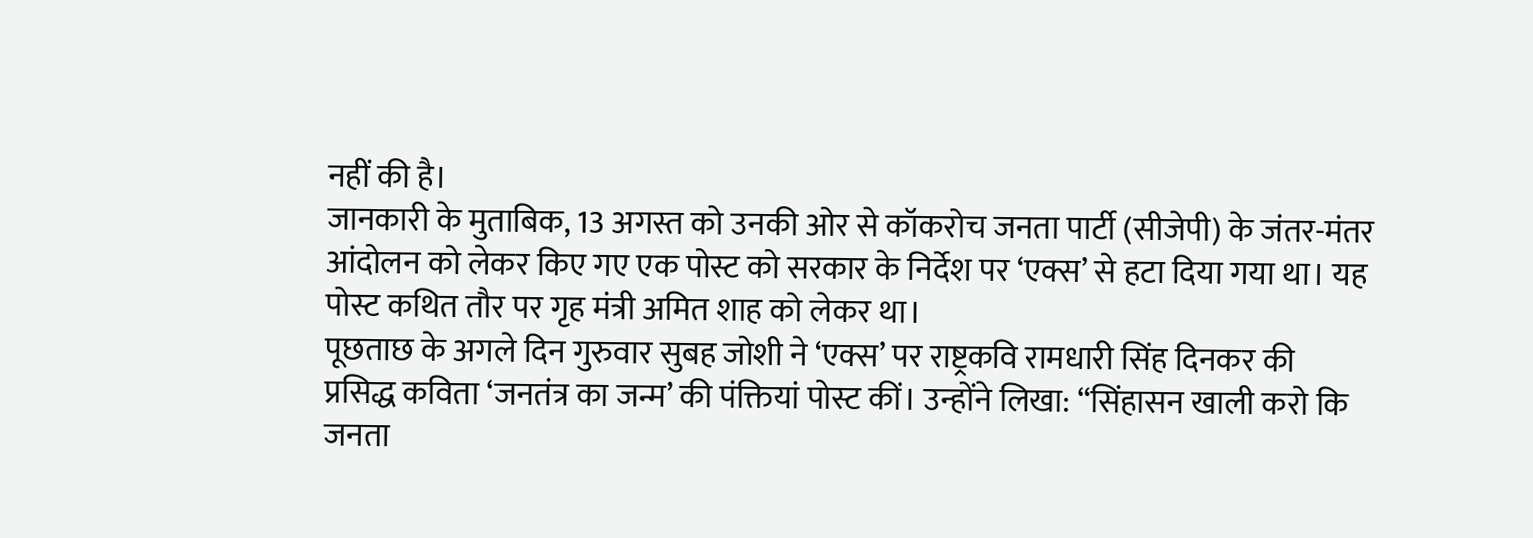नहीं की है।
जानकारी के मुताबिक, 13 अगस्त को उनकी ओर से कॉकरोच जनता पार्टी (सीजेपी) के जंतर-मंतर आंदोलन को लेकर किए गए एक पोस्ट को सरकार के निर्देश पर ‘एक्स’ से हटा दिया गया था। यह पोस्ट कथित तौर पर गृह मंत्री अमित शाह को लेकर था।
पूछताछ के अगले दिन गुरुवार सुबह जोशी ने ‘एक्स’ पर राष्ट्रकवि रामधारी सिंह दिनकर की प्रसिद्ध कविता ‘जनतंत्र का जन्म’ की पंक्तियां पोस्ट कीं। उन्होंने लिखा: “सिंहासन खाली करो कि जनता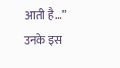आती है…”
उनके इस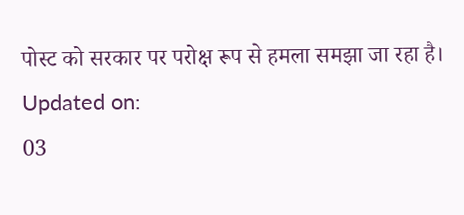पोस्ट को सरकार पर परोक्ष रूप से हमला समझा जा रहा है।
Updated on:
03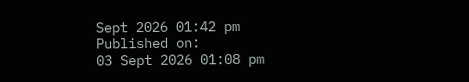Sept 2026 01:42 pm
Published on:
03 Sept 2026 01:08 pm